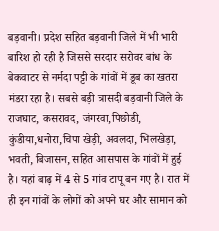बड़वानी। प्रदेश सहित बड़वानी जिले में भी भारी बारिश हो रही है जिससे सरदार सरोवर बांध के बेकवाटर से नर्मदा पट्टी के गांवों में डूब का खतरा मंडरा रहा है। सबसे बड़ी त्रासदी बड़वानी जिले के राजघाट, कसरावद, जंगरवा,पिछोडी, कुंडीया,धनोरा,चिपा खेड़ी, अवलदा, भिलखेड़ा, भवती, बिजासन, सहित आसपास के गांवों में हुई है। यहां बाढ़ में 4 से 5 गांव टापू बन गए है। रात में ही इन गांवों के लोगों को अपने घर और सामान को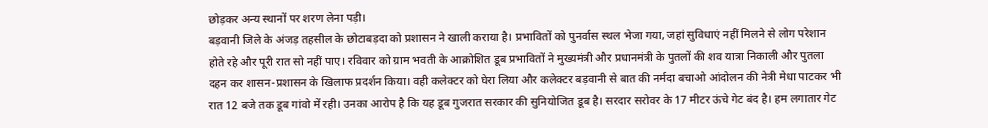छोड़कर अन्य स्थानों पर शरण लेना पड़ी।
बड़वानी जिले के अंजड़ तहसील के छोटाबड़दा को प्रशासन ने खाली कराया है। प्रभावितों को पुनर्वास स्थल भेजा गया, जहां सुविधाएं नहीं मिलने से लोग परेशान होते रहे और पूरी रात सो नहीं पाए। रविवार को ग्राम भवती के आक्रोशित डूब प्रभावितों ने मुख्यमंत्री और प्रधानमंत्री के पुतलों की शव यात्रा निकाली और पुतला दहन कर शासन-प्रशासन के खिलाफ प्रदर्शन किया। वही कलेक्टर को घेरा लिया और कलेक्टर बड़वानी से बात की नर्मदा बचाओ आंदोलन की नेत्री मेधा पाटकर भी रात 12 बजे तक डूब गांवो में रही। उनका आरोप है कि यह डूब गुजरात सरकार की सुनियोजित डूब है। सरदार सरोवर के 17 मीटर ऊंचे गेट बंद है। हम लगातार गेट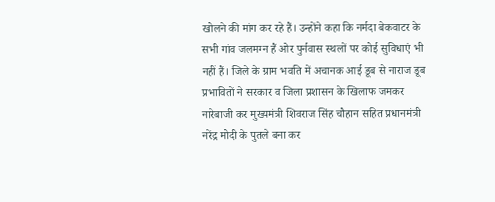खोलने की मांग कर रहे हैं। उन्होंने कहा कि नर्मदा बेकवाटर के सभी गांव जलमग्न हैं ओर पुर्नवास स्थलों पर कोई सुविधाएं भी नहीं हैं। जिले के ग्राम भवति में अचानक आई डूब से नाराज डूब प्रभावितों ने सरकार व जिला प्रशासन के खिलाफ जमकर नारेबाजी कर मुख्यमंत्री शिवराज सिंह चौहान सहित प्रधानमंत्री नरेंद्र मोदी के पुतले बना कर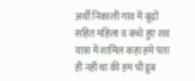अर्थी निकाली गांव में बूढ़ों सहित महिला व बच्चे हुए शव यात्रा में शामिल कहा हमे पता ही नही था की हम भी डूब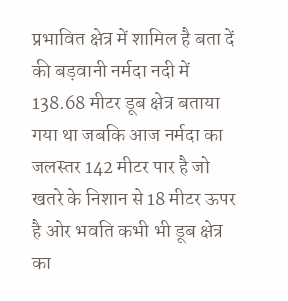प्रभावित क्षेत्र में शामिल है बता दें की बड़वानी नर्मदा नदी में 138.68 मीटर डूब क्षेत्र बताया गया था जबकि आज नर्मदा का जलस्तर 142 मीटर पार है जो खतरे के निशान से 18 मीटर ऊपर है ओर भवति कभी भी डूब क्षेत्र का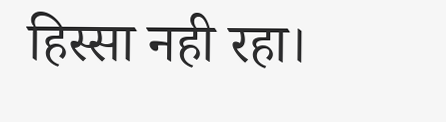हिस्सा नही रहा।